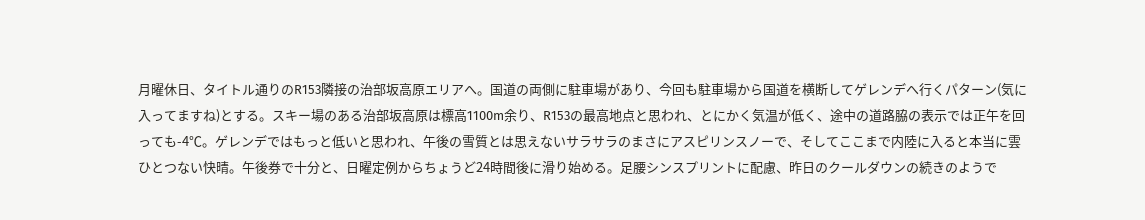月曜休日、タイトル通りのR153隣接の治部坂高原エリアへ。国道の両側に駐車場があり、今回も駐車場から国道を横断してゲレンデへ行くパターン(気に入ってますね)とする。スキー場のある治部坂高原は標高1100m余り、R153の最高地点と思われ、とにかく気温が低く、途中の道路脇の表示では正午を回っても-4℃。ゲレンデではもっと低いと思われ、午後の雪質とは思えないサラサラのまさにアスピリンスノーで、そしてここまで内陸に入ると本当に雲ひとつない快晴。午後券で十分と、日曜定例からちょうど24時間後に滑り始める。足腰シンスプリントに配慮、昨日のクールダウンの続きのようで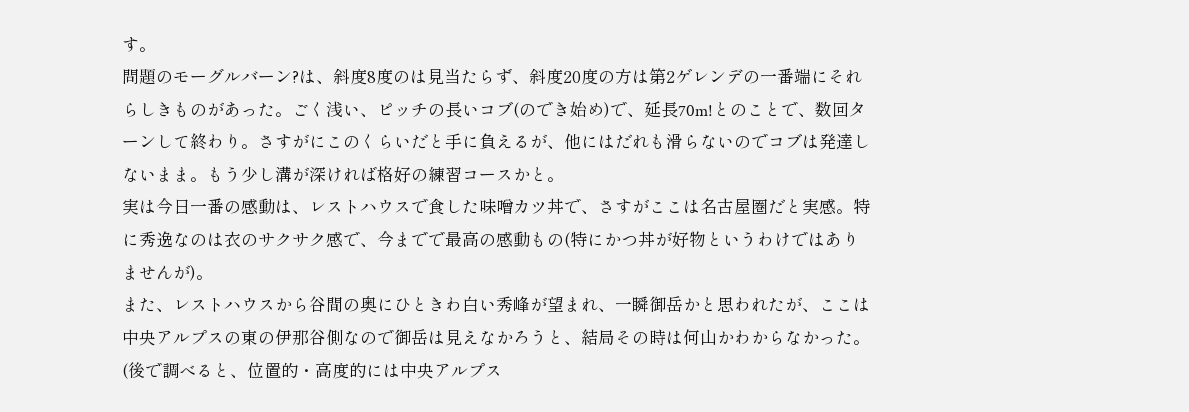す。
問題のモーグルバーン?は、斜度8度のは見当たらず、斜度20度の方は第2ゲレンデの一番端にそれらしきものがあった。ごく浅い、ピッチの長いコブ(のでき始め)で、延長70m!とのことで、数回ターンして終わり。さすがにこのくらいだと手に負えるが、他にはだれも滑らないのでコブは発達しないまま。もう少し溝が深ければ格好の練習コースかと。
実は今日一番の感動は、レストハウスで食した味噌カツ丼で、さすがここは名古屋圏だと実感。特に秀逸なのは衣のサクサク感で、今までで最高の感動もの(特にかつ丼が好物というわけではありませんが)。
また、レストハウスから谷間の奥にひときわ白い秀峰が望まれ、一瞬御岳かと思われたが、ここは中央アルプスの東の伊那谷側なので御岳は見えなかろうと、結局その時は何山かわからなかった。(後で調べると、位置的・高度的には中央アルプス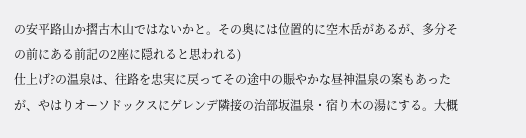の安平路山か摺古木山ではないかと。その奥には位置的に空木岳があるが、多分その前にある前記の2座に隠れると思われる)
仕上げ?の温泉は、往路を忠実に戻ってその途中の賑やかな昼神温泉の案もあったが、やはりオーソドックスにゲレンデ隣接の治部坂温泉・宿り木の湯にする。大概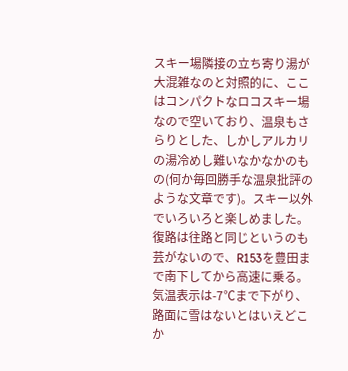スキー場隣接の立ち寄り湯が大混雑なのと対照的に、ここはコンパクトなロコスキー場なので空いており、温泉もさらりとした、しかしアルカリの湯冷めし難いなかなかのもの(何か毎回勝手な温泉批評のような文章です)。スキー以外でいろいろと楽しめました。
復路は往路と同じというのも芸がないので、R153を豊田まで南下してから高速に乗る。気温表示は-7℃まで下がり、路面に雪はないとはいえどこか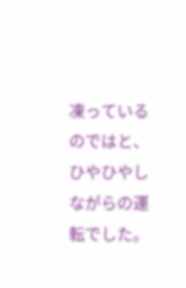凍っているのではと、ひやひやしながらの運転でした。